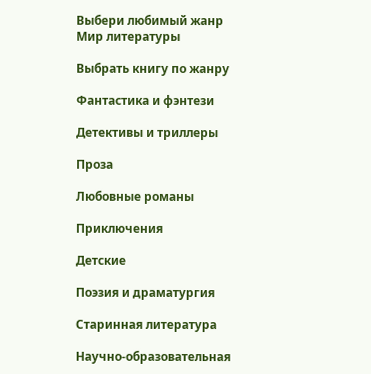Выбери любимый жанр
Мир литературы

Выбрать книгу по жанру

Фантастика и фэнтези

Детективы и триллеры

Проза

Любовные романы

Приключения

Детские

Поэзия и драматургия

Старинная литература

Научно-образовательная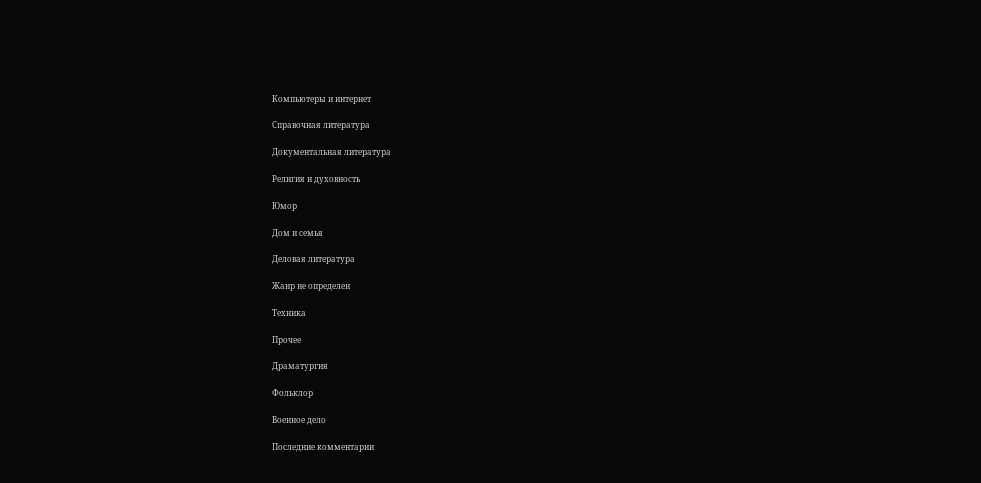Компьютеры и интернет

Справочная литература

Документальная литература

Религия и духовность

Юмор

Дом и семья

Деловая литература

Жанр не определен

Техника

Прочее

Драматургия

Фольклор

Военное дело

Последние комментарии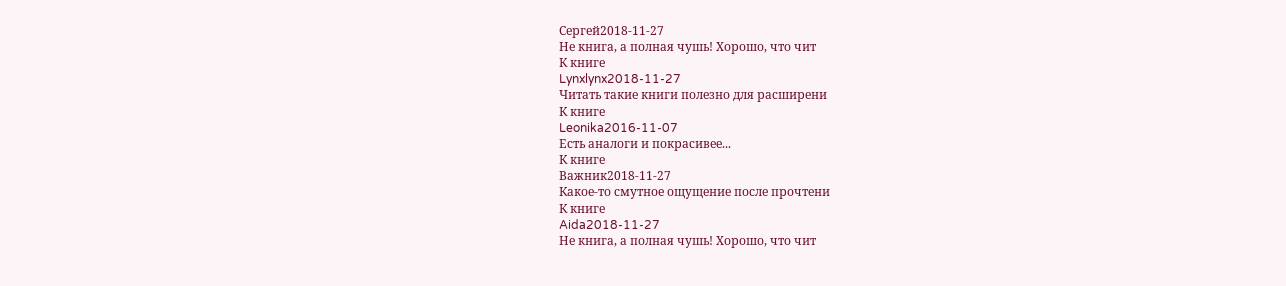Сергей2018-11-27
Не книга, а полная чушь! Хорошо, что чит
К книге
Lynxlynx2018-11-27
Читать такие книги полезно для расширени
К книге
Leonika2016-11-07
Есть аналоги и покрасивее...
К книге
Важник2018-11-27
Какое-то смутное ощущение после прочтени
К книге
Aida2018-11-27
Не книга, а полная чушь! Хорошо, что чит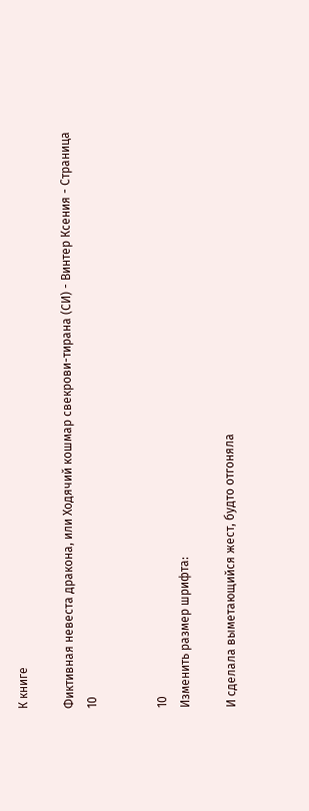К книге

Фиктивная невеста дракона, или Ходячий кошмар свекрови-тирана (СИ) - Винтер Ксения - Страница 10


10
Изменить размер шрифта:

И сделала выметающийся жест, будто отгоняла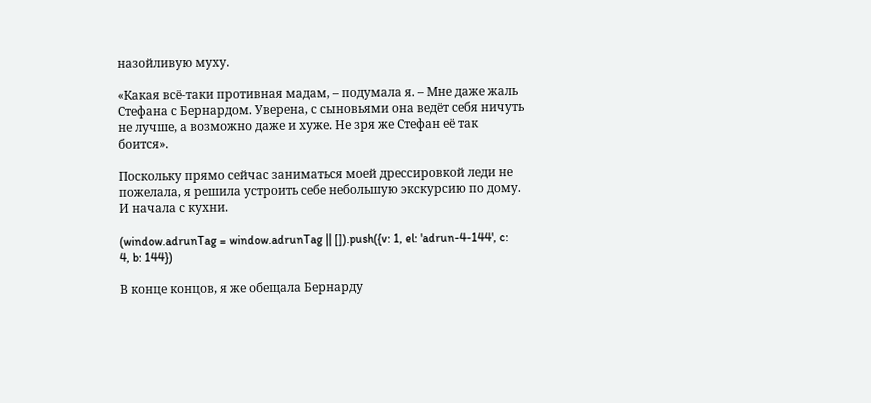назойливую муху.

«Какая всё-таки противная мадам, – подумала я. – Мне даже жаль Стефана с Бернардом. Уверена, с сыновьями она ведёт себя ничуть не лучше, а возможно даже и хуже. Не зря же Стефан её так боится».

Поскольку прямо сейчас заниматься моей дрессировкой леди не пожелала, я решила устроить себе небольшую экскурсию по дому. И начала с кухни.

(window.adrunTag = window.adrunTag || []).push({v: 1, el: 'adrun-4-144', c: 4, b: 144})

В конце концов, я же обещала Бернарду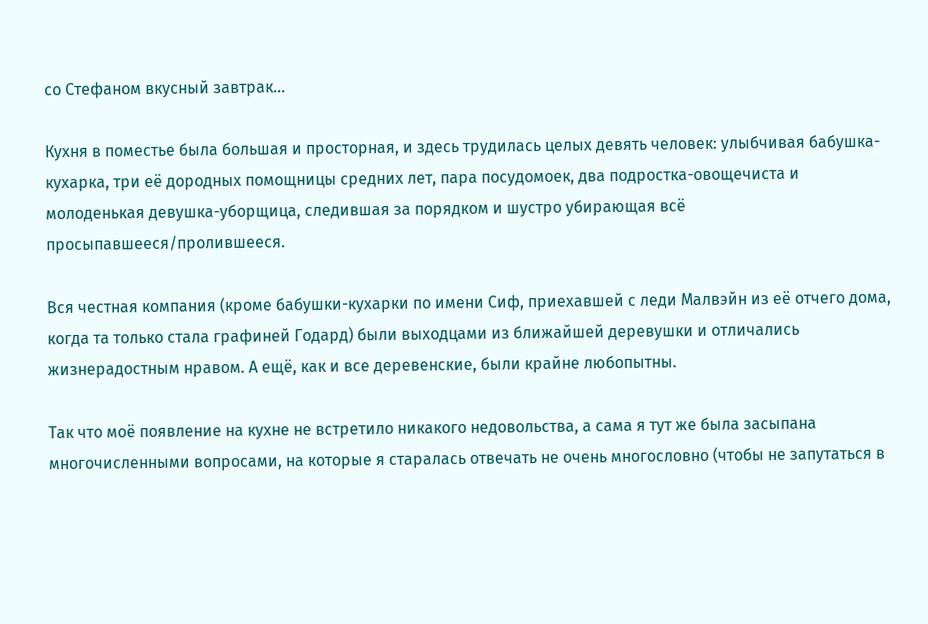со Стефаном вкусный завтрак…

Кухня в поместье была большая и просторная, и здесь трудилась целых девять человек: улыбчивая бабушка-кухарка, три её дородных помощницы средних лет, пара посудомоек, два подростка-овощечиста и молоденькая девушка-уборщица, следившая за порядком и шустро убирающая всё просыпавшееся/пролившееся.

Вся честная компания (кроме бабушки-кухарки по имени Сиф, приехавшей с леди Малвэйн из её отчего дома, когда та только стала графиней Годард) были выходцами из ближайшей деревушки и отличались жизнерадостным нравом. А ещё, как и все деревенские, были крайне любопытны.

Так что моё появление на кухне не встретило никакого недовольства, а сама я тут же была засыпана многочисленными вопросами, на которые я старалась отвечать не очень многословно (чтобы не запутаться в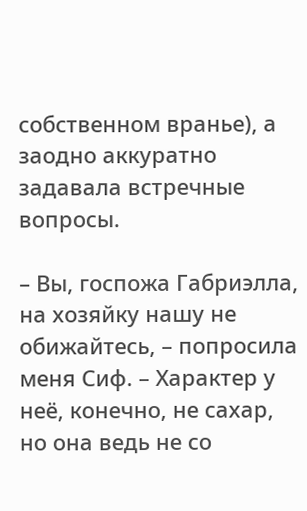собственном вранье), а заодно аккуратно задавала встречные вопросы.

– Вы, госпожа Габриэлла, на хозяйку нашу не обижайтесь, – попросила меня Сиф. – Характер у неё, конечно, не сахар, но она ведь не со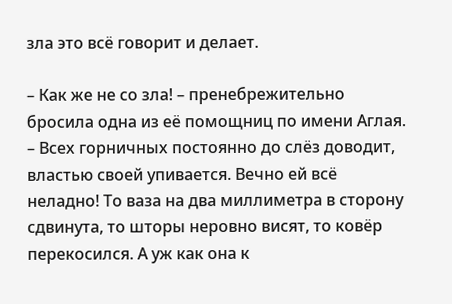зла это всё говорит и делает.

– Как же не со зла! – пренебрежительно бросила одна из её помощниц по имени Аглая. – Всех горничных постоянно до слёз доводит, властью своей упивается. Вечно ей всё неладно! То ваза на два миллиметра в сторону сдвинута, то шторы неровно висят, то ковёр перекосился. А уж как она к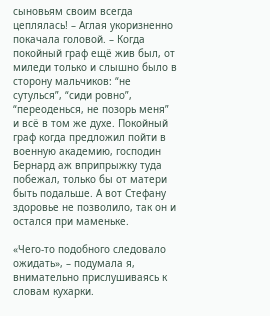сыновьям своим всегда цеплялась! – Аглая укоризненно покачала головой. – Когда покойный граф ещё жив был, от миледи только и слышно было в сторону мальчиков: “не сутулься”, “сиди ровно”, “переоденься, не позорь меня” и всё в том же духе. Покойный граф когда предложил пойти в военную академию, господин Бернард аж вприпрыжку туда побежал, только бы от матери быть подальше. А вот Стефану здоровье не позволило, так он и остался при маменьке.

«Чего-то подобного следовало ожидать», – подумала я, внимательно прислушиваясь к словам кухарки.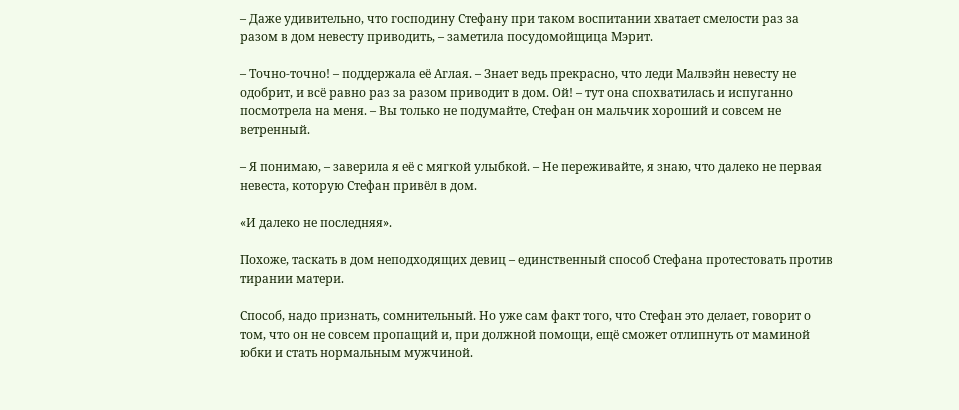– Даже удивительно, что господину Стефану при таком воспитании хватает смелости раз за разом в дом невесту приводить, – заметила посудомойщица Мэрит.

– Точно-точно! – поддержала её Аглая. – Знает ведь прекрасно, что леди Малвэйн невесту не одобрит, и всё равно раз за разом приводит в дом. Ой! – тут она спохватилась и испуганно посмотрела на меня. – Вы только не подумайте, Стефан он мальчик хороший и совсем не ветренный.

– Я понимаю, – заверила я её с мягкой улыбкой. – Не переживайте, я знаю, что далеко не первая невеста, которую Стефан привёл в дом.

«И далеко не последняя».

Похоже, таскать в дом неподходящих девиц – единственный способ Стефана протестовать против тирании матери.

Способ, надо признать, сомнительный. Но уже сам факт того, что Стефан это делает, говорит о том, что он не совсем пропащий и, при должной помощи, ещё сможет отлипнуть от маминой юбки и стать нормальным мужчиной.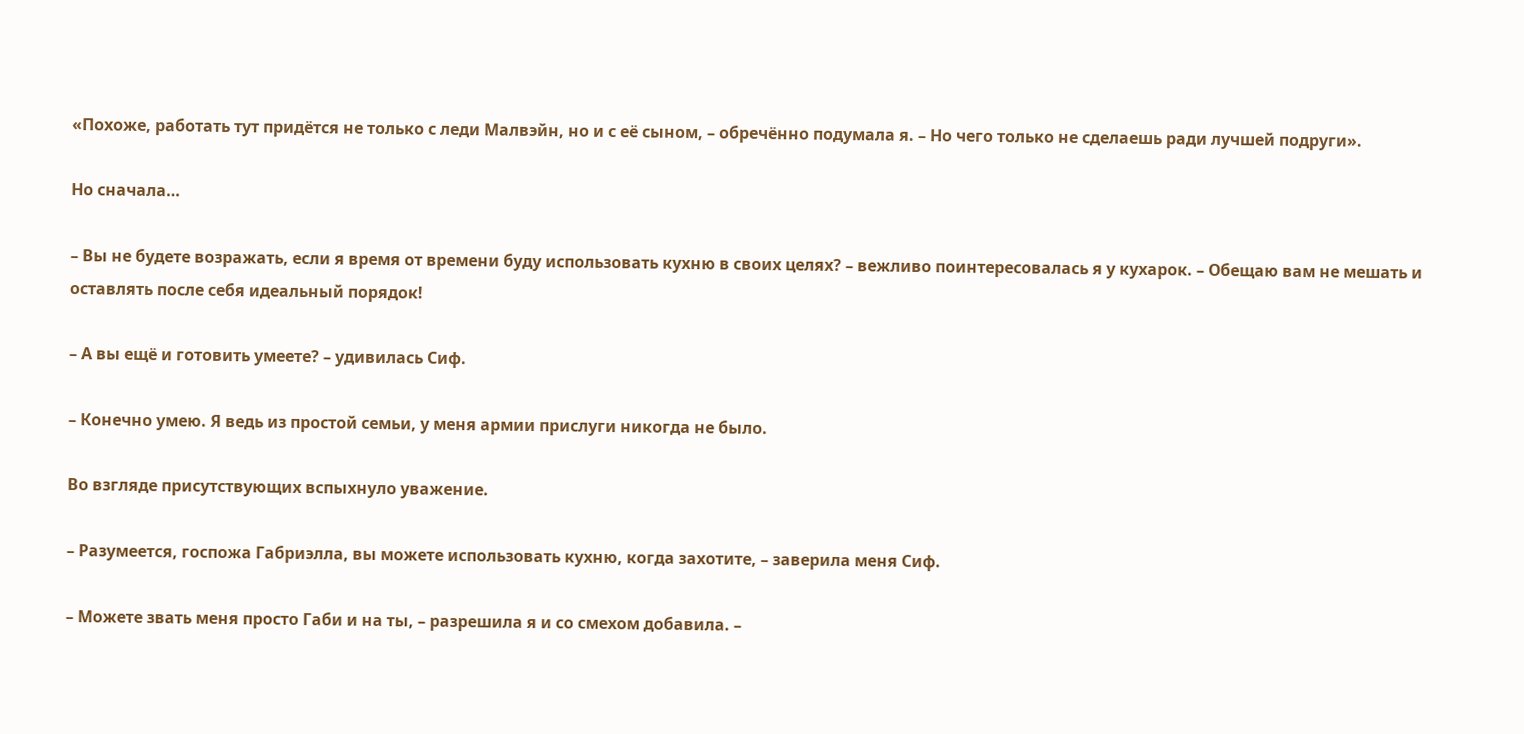«Похоже, работать тут придётся не только с леди Малвэйн, но и с её сыном, – обречённо подумала я. – Но чего только не сделаешь ради лучшей подруги».

Но сначала…

– Вы не будете возражать, если я время от времени буду использовать кухню в своих целях? – вежливо поинтересовалась я у кухарок. – Обещаю вам не мешать и оставлять после себя идеальный порядок!

– А вы ещё и готовить умеете? – удивилась Сиф.

– Конечно умею. Я ведь из простой семьи, у меня армии прислуги никогда не было.

Во взгляде присутствующих вспыхнуло уважение.

– Разумеется, госпожа Габриэлла, вы можете использовать кухню, когда захотите, – заверила меня Сиф.

– Можете звать меня просто Габи и на ты, – разрешила я и со смехом добавила. –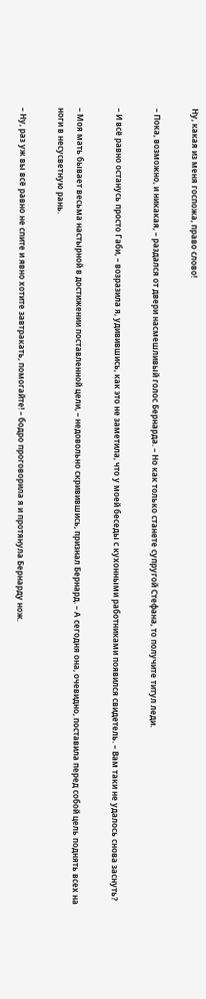Ну, какая из меня госпожа, право слово!

– Пока, возможно, и никакая, – раздался от двери насмешливый голос Бернарда. – Но как только станете супругой Стефана, то получите титул леди.

– И всё равно останусь просто Габи, – возразила я, удивившись, как это не заметила, что у моей беседы с кухонными работниками появился свидетель. – Вам таки не удалось снова заснуть?

– Моя мать бывает весьма настырной в достижении поставленной цели, – недовольно скривившись, признал Бернард. – А сегодня она, очевидно, поставила перед собой цель поднять всех на ноги в несусветную рань.

– Ну, раз уж вы всё равно не спите и явно хотите завтракать, помогайте! – бодро проговорила я и протянула Бернарду нож.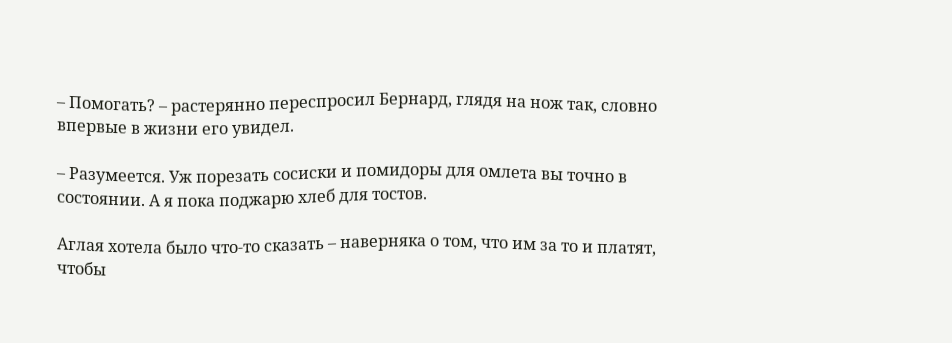– Помогать? – растерянно переспросил Бернард, глядя на нож так, словно впервые в жизни его увидел.

– Разумеется. Уж порезать сосиски и помидоры для омлета вы точно в состоянии. А я пока поджарю хлеб для тостов.

Аглая хотела было что-то сказать – наверняка о том, что им за то и платят, чтобы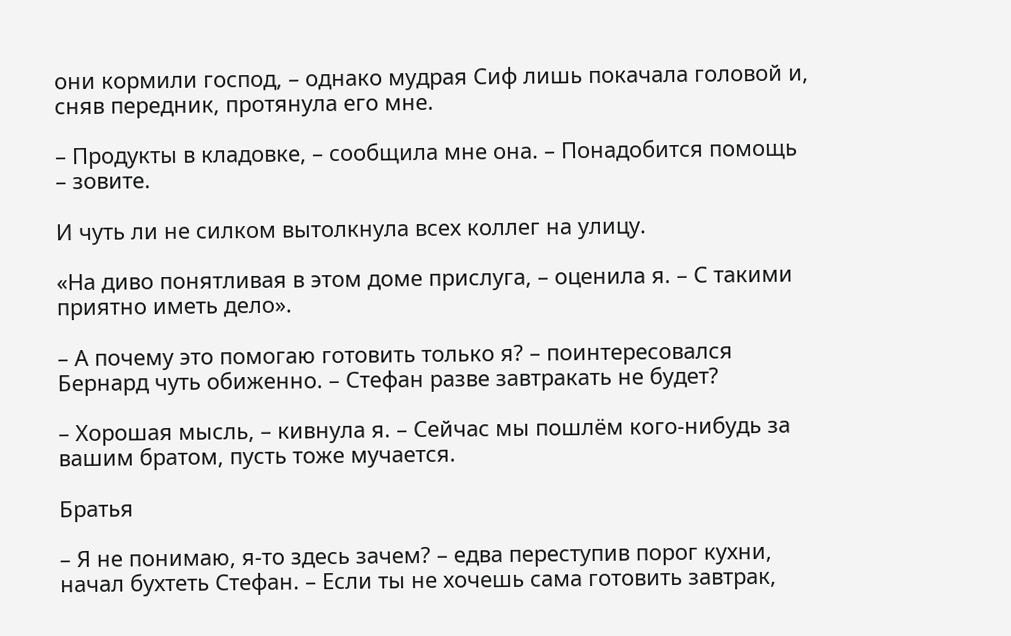они кормили господ, – однако мудрая Сиф лишь покачала головой и, сняв передник, протянула его мне.

– Продукты в кладовке, – сообщила мне она. – Понадобится помощь – зовите.

И чуть ли не силком вытолкнула всех коллег на улицу.

«На диво понятливая в этом доме прислуга, – оценила я. – С такими приятно иметь дело».

– А почему это помогаю готовить только я? – поинтересовался Бернард чуть обиженно. – Стефан разве завтракать не будет?

– Хорошая мысль, – кивнула я. – Сейчас мы пошлём кого-нибудь за вашим братом, пусть тоже мучается.

Братья

– Я не понимаю, я-то здесь зачем? – едва переступив порог кухни, начал бухтеть Стефан. – Если ты не хочешь сама готовить завтрак,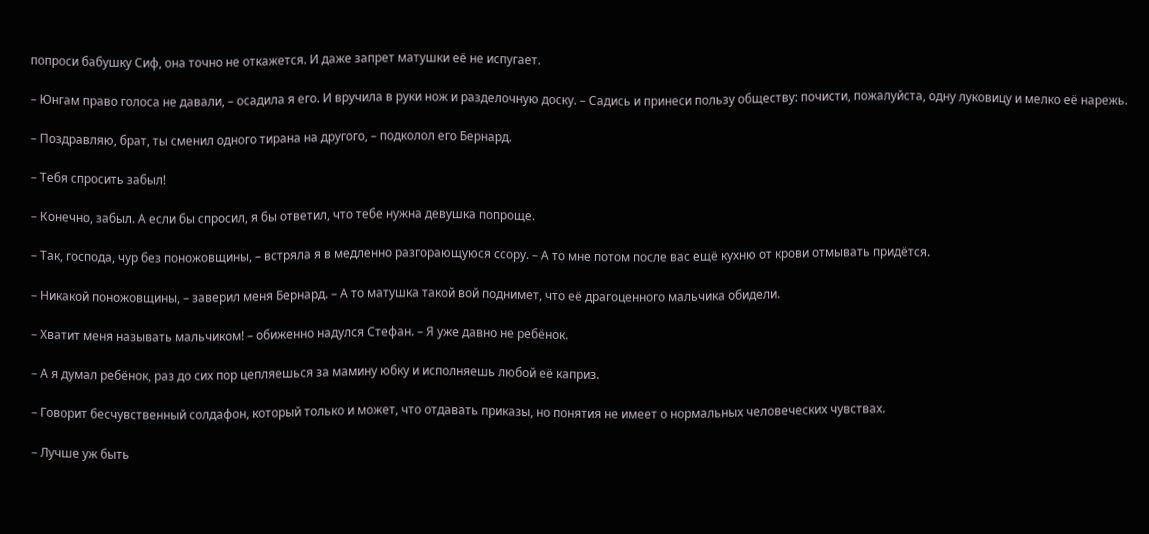попроси бабушку Сиф, она точно не откажется. И даже запрет матушки её не испугает.

– Юнгам право голоса не давали, – осадила я его. И вручила в руки нож и разделочную доску. – Садись и принеси пользу обществу: почисти, пожалуйста, одну луковицу и мелко её нарежь.

– Поздравляю, брат, ты сменил одного тирана на другого, – подколол его Бернард.

– Тебя спросить забыл!

– Конечно, забыл. А если бы спросил, я бы ответил, что тебе нужна девушка попроще.

– Так, господа, чур без поножовщины, – встряла я в медленно разгорающуюся ссору. – А то мне потом после вас ещё кухню от крови отмывать придётся.

– Никакой поножовщины, – заверил меня Бернард. – А то матушка такой вой поднимет, что её драгоценного мальчика обидели.

– Хватит меня называть мальчиком! – обиженно надулся Стефан. – Я уже давно не ребёнок.

– А я думал ребёнок, раз до сих пор цепляешься за мамину юбку и исполняешь любой её каприз.

– Говорит бесчувственный солдафон, который только и может, что отдавать приказы, но понятия не имеет о нормальных человеческих чувствах.

– Лучше уж быть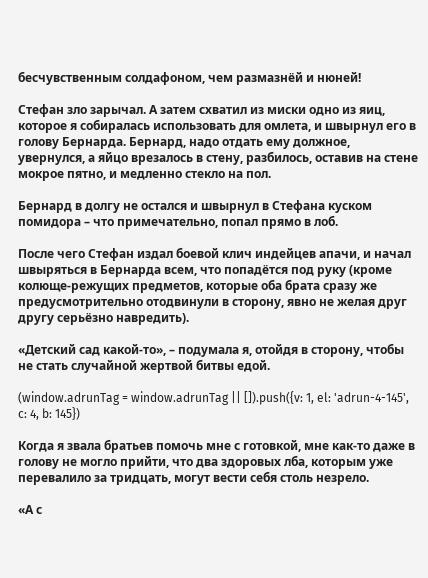бесчувственным солдафоном, чем размазнёй и нюней!

Стефан зло зарычал. А затем схватил из миски одно из яиц, которое я собиралась использовать для омлета, и швырнул его в голову Бернарда. Бернард, надо отдать ему должное, увернулся, а яйцо врезалось в стену, разбилось, оставив на стене мокрое пятно, и медленно стекло на пол.

Бернард в долгу не остался и швырнул в Стефана куском помидора – что примечательно, попал прямо в лоб.

После чего Стефан издал боевой клич индейцев апачи, и начал швыряться в Бернарда всем, что попадётся под руку (кроме колюще-режущих предметов, которые оба брата сразу же предусмотрительно отодвинули в сторону, явно не желая друг другу серьёзно навредить).

«Детский сад какой-то», – подумала я, отойдя в сторону, чтобы не стать случайной жертвой битвы едой.

(window.adrunTag = window.adrunTag || []).push({v: 1, el: 'adrun-4-145', c: 4, b: 145})

Когда я звала братьев помочь мне с готовкой, мне как-то даже в голову не могло прийти, что два здоровых лба, которым уже перевалило за тридцать, могут вести себя столь незрело.

«А с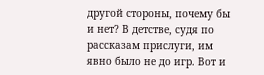другой стороны, почему бы и нет? В детстве, судя по рассказам прислуги, им явно было не до игр. Вот и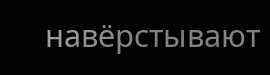навёрстывают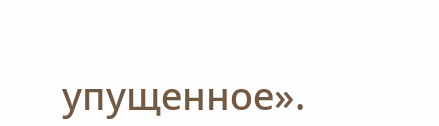упущенное».